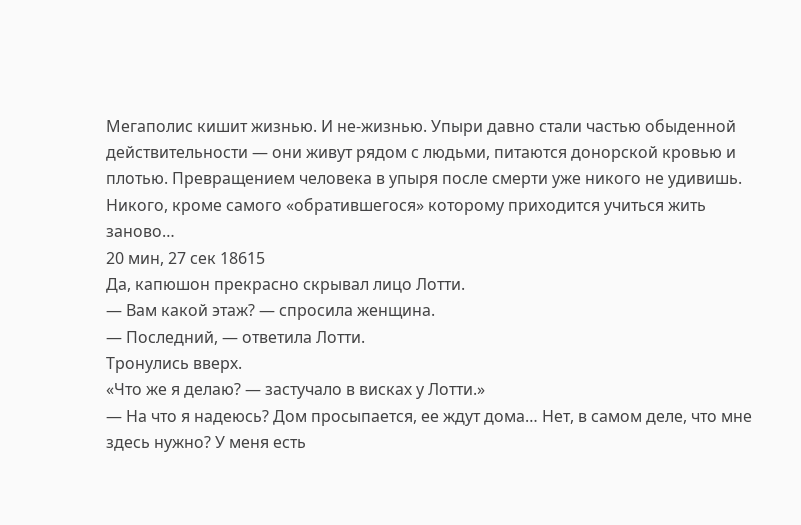Мегаполис кишит жизнью. И не-жизнью. Упыри давно стали частью обыденной действительности — они живут рядом с людьми, питаются донорской кровью и плотью. Превращением человека в упыря после смерти уже никого не удивишь. Никого, кроме самого «обратившегося» которому приходится учиться жить заново…
20 мин, 27 сек 18615
Да, капюшон прекрасно скрывал лицо Лотти.
— Вам какой этаж? — спросила женщина.
— Последний, — ответила Лотти.
Тронулись вверх.
«Что же я делаю? — застучало в висках у Лотти.»
— На что я надеюсь? Дом просыпается, ее ждут дома… Нет, в самом деле, что мне здесь нужно? У меня есть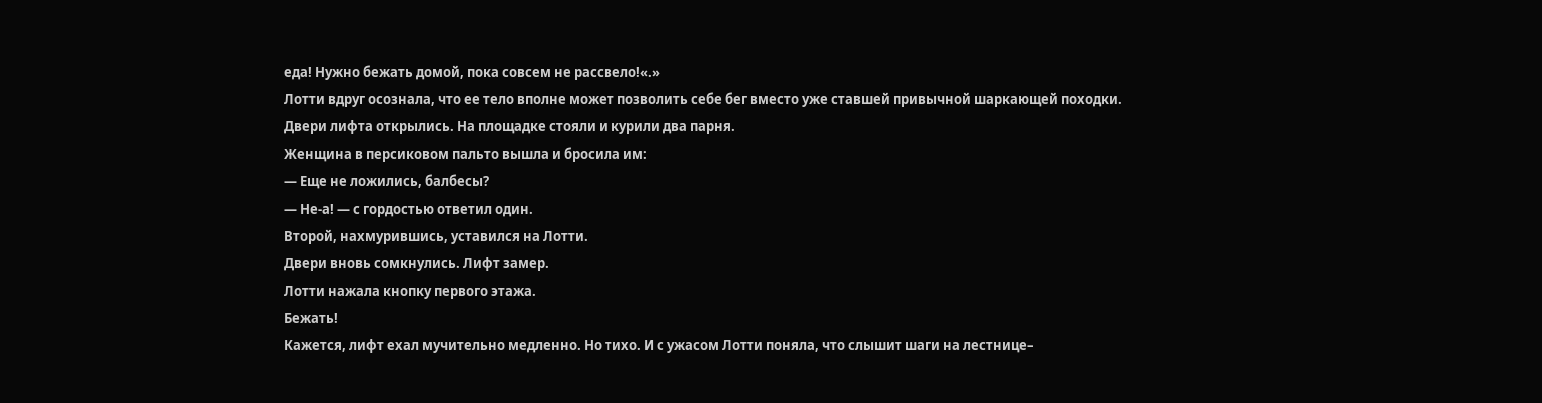еда! Нужно бежать домой, пока совсем не рассвело!«.»
Лотти вдруг осознала, что ее тело вполне может позволить себе бег вместо уже ставшей привычной шаркающей походки.
Двери лифта открылись. На площадке стояли и курили два парня.
Женщина в персиковом пальто вышла и бросила им:
— Еще не ложились, балбесы?
— Не-а! — с гордостью ответил один.
Второй, нахмурившись, уставился на Лотти.
Двери вновь сомкнулись. Лифт замер.
Лотти нажала кнопку первого этажа.
Бежать!
Кажется, лифт ехал мучительно медленно. Но тихо. И с ужасом Лотти поняла, что слышит шаги на лестнице–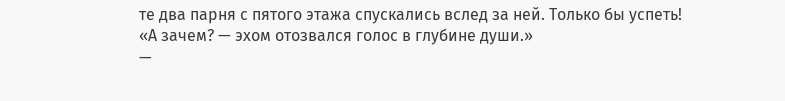те два парня с пятого этажа спускались вслед за ней. Только бы успеть!
«А зачем? — эхом отозвался голос в глубине души.»
—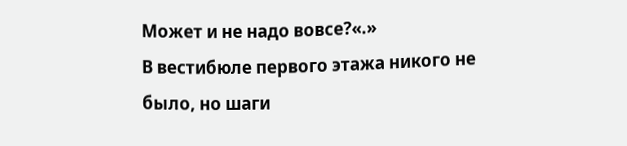Может и не надо вовсе?«.»
В вестибюле первого этажа никого не было, но шаги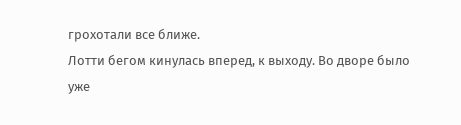грохотали все ближе.
Лотти бегом кинулась вперед, к выходу. Во дворе было уже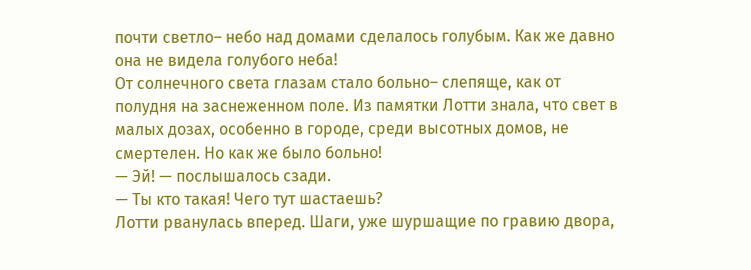почти светло– небо над домами сделалось голубым. Как же давно она не видела голубого неба!
От солнечного света глазам стало больно– слепяще, как от полудня на заснеженном поле. Из памятки Лотти знала, что свет в малых дозах, особенно в городе, среди высотных домов, не смертелен. Но как же было больно!
— Эй! — послышалось сзади.
— Ты кто такая! Чего тут шастаешь?
Лотти рванулась вперед. Шаги, уже шуршащие по гравию двора,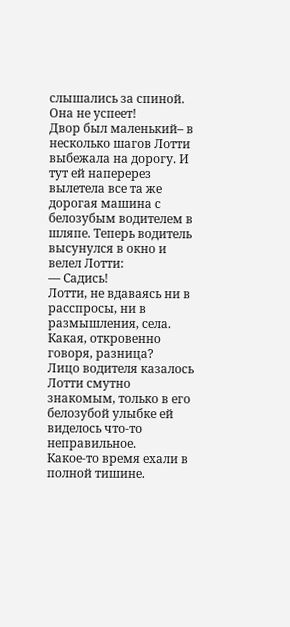слышались за спиной. Она не успеет!
Двор был маленький– в несколько шагов Лотти выбежала на дорогу. И тут ей наперерез вылетела все та же дорогая машина с белозубым водителем в шляпе. Теперь водитель высунулся в окно и велел Лотти:
— Садись!
Лотти, не вдаваясь ни в расспросы, ни в размышления, села.
Какая, откровенно говоря, разница?
Лицо водителя казалось Лотти смутно знакомым, только в его белозубой улыбке ей виделось что-то неправильное.
Какое-то время ехали в полной тишине.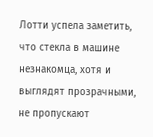Лотти успела заметить, что стекла в машине незнакомца, хотя и выглядят прозрачными, не пропускают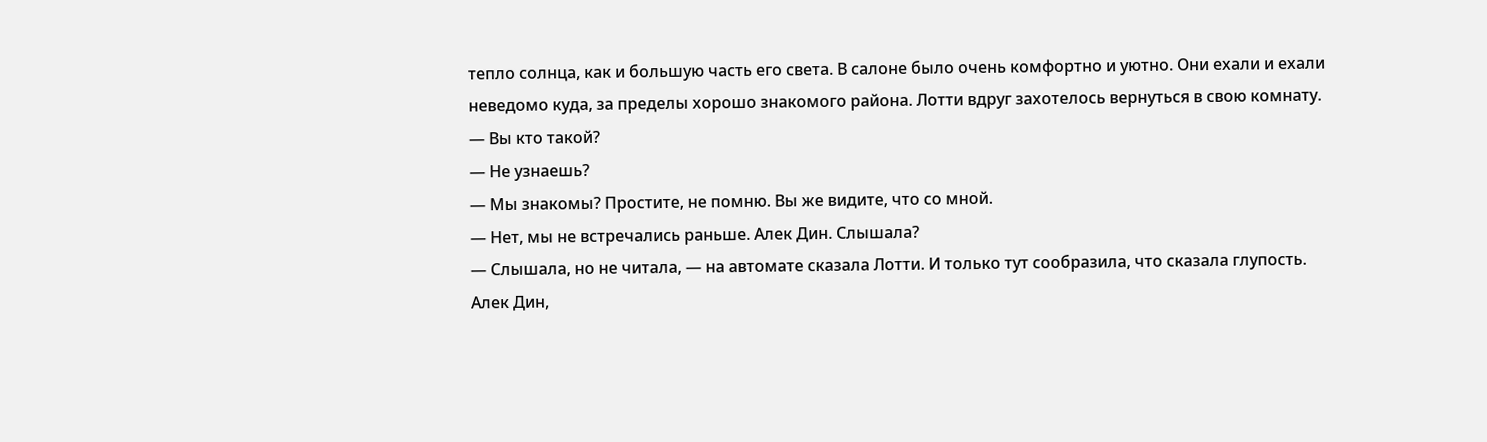тепло солнца, как и большую часть его света. В салоне было очень комфортно и уютно. Они ехали и ехали неведомо куда, за пределы хорошо знакомого района. Лотти вдруг захотелось вернуться в свою комнату.
— Вы кто такой?
— Не узнаешь?
— Мы знакомы? Простите, не помню. Вы же видите, что со мной.
— Нет, мы не встречались раньше. Алек Дин. Слышала?
— Слышала, но не читала, — на автомате сказала Лотти. И только тут сообразила, что сказала глупость.
Алек Дин,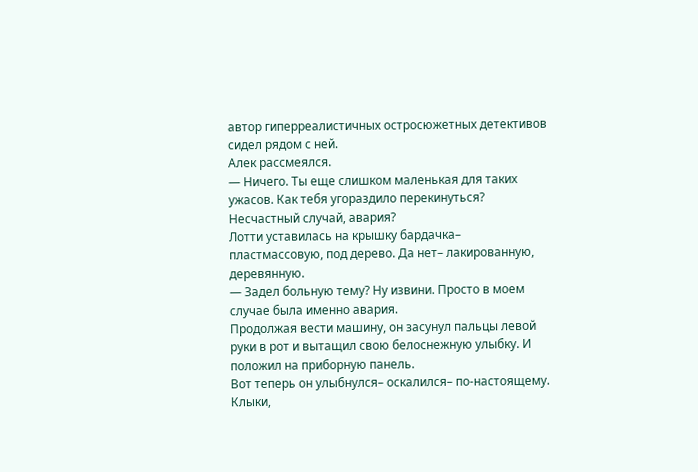автор гиперреалистичных остросюжетных детективов сидел рядом с ней.
Алек рассмеялся.
— Ничего. Ты еще слишком маленькая для таких ужасов. Как тебя угораздило перекинуться? Несчастный случай, авария?
Лотти уставилась на крышку бардачка– пластмассовую, под дерево. Да нет– лакированную, деревянную.
— Задел больную тему? Ну извини. Просто в моем случае была именно авария.
Продолжая вести машину, он засунул пальцы левой руки в рот и вытащил свою белоснежную улыбку. И положил на приборную панель.
Вот теперь он улыбнулся– оскалился– по-настоящему.
Клыки,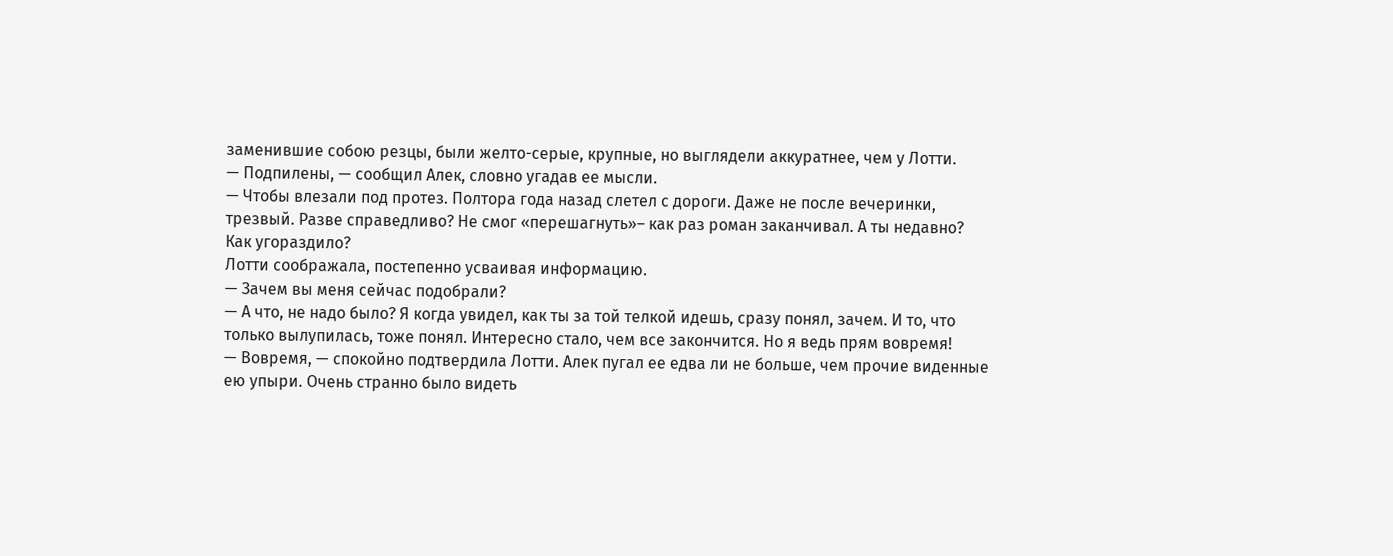заменившие собою резцы, были желто-серые, крупные, но выглядели аккуратнее, чем у Лотти.
— Подпилены, — сообщил Алек, словно угадав ее мысли.
— Чтобы влезали под протез. Полтора года назад слетел с дороги. Даже не после вечеринки, трезвый. Разве справедливо? Не смог «перешагнуть»– как раз роман заканчивал. А ты недавно? Как угораздило?
Лотти соображала, постепенно усваивая информацию.
— Зачем вы меня сейчас подобрали?
— А что, не надо было? Я когда увидел, как ты за той телкой идешь, сразу понял, зачем. И то, что только вылупилась, тоже понял. Интересно стало, чем все закончится. Но я ведь прям вовремя!
— Вовремя, — спокойно подтвердила Лотти. Алек пугал ее едва ли не больше, чем прочие виденные ею упыри. Очень странно было видеть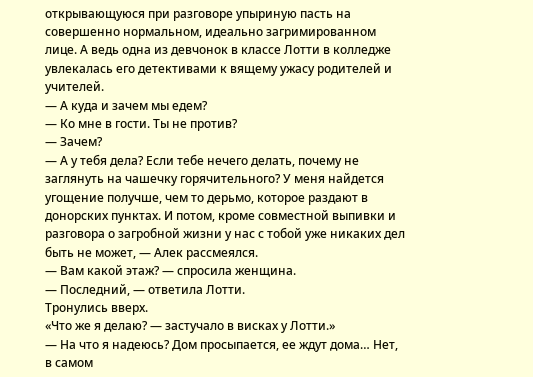открывающуюся при разговоре упыриную пасть на совершенно нормальном, идеально загримированном лице. А ведь одна из девчонок в классе Лотти в колледже увлекалась его детективами к вящему ужасу родителей и учителей.
— А куда и зачем мы едем?
— Ко мне в гости. Ты не против?
— Зачем?
— А у тебя дела? Если тебе нечего делать, почему не заглянуть на чашечку горячительного? У меня найдется угощение получше, чем то дерьмо, которое раздают в донорских пунктах. И потом, кроме совместной выпивки и разговора о загробной жизни у нас с тобой уже никаких дел быть не может, — Алек рассмеялся.
— Вам какой этаж? — спросила женщина.
— Последний, — ответила Лотти.
Тронулись вверх.
«Что же я делаю? — застучало в висках у Лотти.»
— На что я надеюсь? Дом просыпается, ее ждут дома… Нет, в самом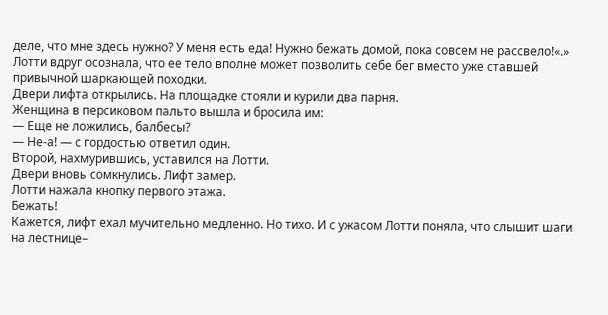деле, что мне здесь нужно? У меня есть еда! Нужно бежать домой, пока совсем не рассвело!«.»
Лотти вдруг осознала, что ее тело вполне может позволить себе бег вместо уже ставшей привычной шаркающей походки.
Двери лифта открылись. На площадке стояли и курили два парня.
Женщина в персиковом пальто вышла и бросила им:
— Еще не ложились, балбесы?
— Не-а! — с гордостью ответил один.
Второй, нахмурившись, уставился на Лотти.
Двери вновь сомкнулись. Лифт замер.
Лотти нажала кнопку первого этажа.
Бежать!
Кажется, лифт ехал мучительно медленно. Но тихо. И с ужасом Лотти поняла, что слышит шаги на лестнице–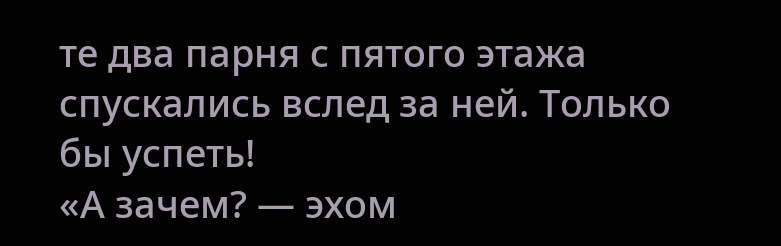те два парня с пятого этажа спускались вслед за ней. Только бы успеть!
«А зачем? — эхом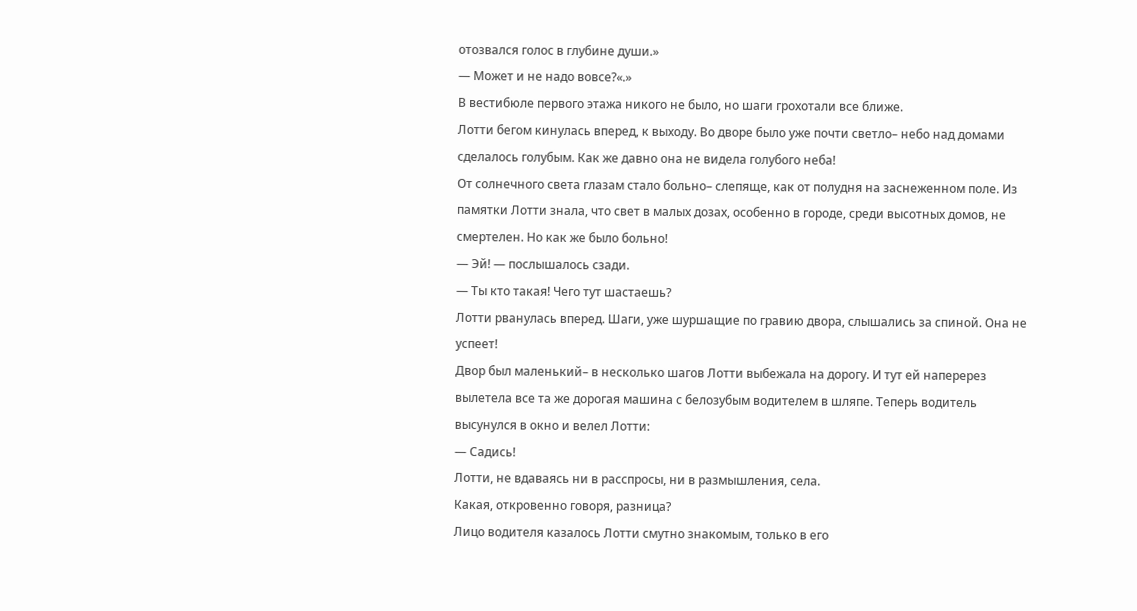отозвался голос в глубине души.»
— Может и не надо вовсе?«.»
В вестибюле первого этажа никого не было, но шаги грохотали все ближе.
Лотти бегом кинулась вперед, к выходу. Во дворе было уже почти светло– небо над домами сделалось голубым. Как же давно она не видела голубого неба!
От солнечного света глазам стало больно– слепяще, как от полудня на заснеженном поле. Из памятки Лотти знала, что свет в малых дозах, особенно в городе, среди высотных домов, не смертелен. Но как же было больно!
— Эй! — послышалось сзади.
— Ты кто такая! Чего тут шастаешь?
Лотти рванулась вперед. Шаги, уже шуршащие по гравию двора, слышались за спиной. Она не успеет!
Двор был маленький– в несколько шагов Лотти выбежала на дорогу. И тут ей наперерез вылетела все та же дорогая машина с белозубым водителем в шляпе. Теперь водитель высунулся в окно и велел Лотти:
— Садись!
Лотти, не вдаваясь ни в расспросы, ни в размышления, села.
Какая, откровенно говоря, разница?
Лицо водителя казалось Лотти смутно знакомым, только в его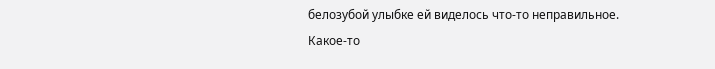белозубой улыбке ей виделось что-то неправильное.
Какое-то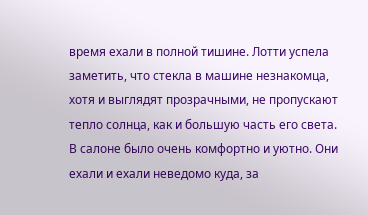время ехали в полной тишине. Лотти успела заметить, что стекла в машине незнакомца, хотя и выглядят прозрачными, не пропускают тепло солнца, как и большую часть его света. В салоне было очень комфортно и уютно. Они ехали и ехали неведомо куда, за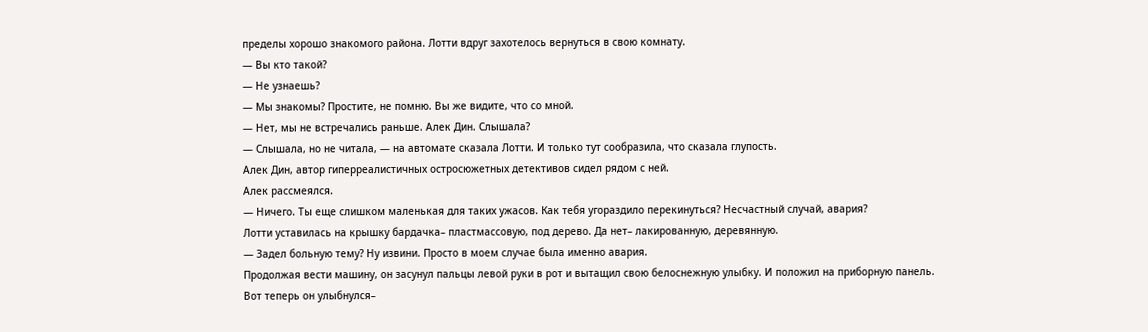пределы хорошо знакомого района. Лотти вдруг захотелось вернуться в свою комнату.
— Вы кто такой?
— Не узнаешь?
— Мы знакомы? Простите, не помню. Вы же видите, что со мной.
— Нет, мы не встречались раньше. Алек Дин. Слышала?
— Слышала, но не читала, — на автомате сказала Лотти. И только тут сообразила, что сказала глупость.
Алек Дин, автор гиперреалистичных остросюжетных детективов сидел рядом с ней.
Алек рассмеялся.
— Ничего. Ты еще слишком маленькая для таких ужасов. Как тебя угораздило перекинуться? Несчастный случай, авария?
Лотти уставилась на крышку бардачка– пластмассовую, под дерево. Да нет– лакированную, деревянную.
— Задел больную тему? Ну извини. Просто в моем случае была именно авария.
Продолжая вести машину, он засунул пальцы левой руки в рот и вытащил свою белоснежную улыбку. И положил на приборную панель.
Вот теперь он улыбнулся–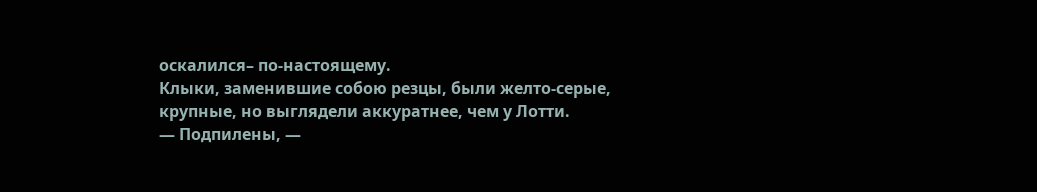оскалился– по-настоящему.
Клыки, заменившие собою резцы, были желто-серые, крупные, но выглядели аккуратнее, чем у Лотти.
— Подпилены, —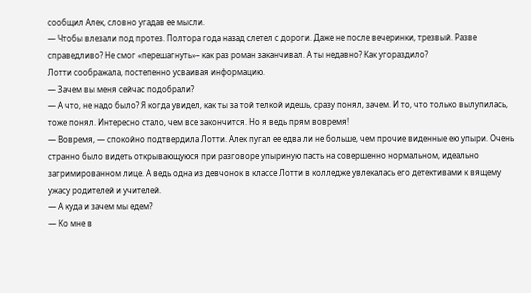сообщил Алек, словно угадав ее мысли.
— Чтобы влезали под протез. Полтора года назад слетел с дороги. Даже не после вечеринки, трезвый. Разве справедливо? Не смог «перешагнуть»– как раз роман заканчивал. А ты недавно? Как угораздило?
Лотти соображала, постепенно усваивая информацию.
— Зачем вы меня сейчас подобрали?
— А что, не надо было? Я когда увидел, как ты за той телкой идешь, сразу понял, зачем. И то, что только вылупилась, тоже понял. Интересно стало, чем все закончится. Но я ведь прям вовремя!
— Вовремя, — спокойно подтвердила Лотти. Алек пугал ее едва ли не больше, чем прочие виденные ею упыри. Очень странно было видеть открывающуюся при разговоре упыриную пасть на совершенно нормальном, идеально загримированном лице. А ведь одна из девчонок в классе Лотти в колледже увлекалась его детективами к вящему ужасу родителей и учителей.
— А куда и зачем мы едем?
— Ко мне в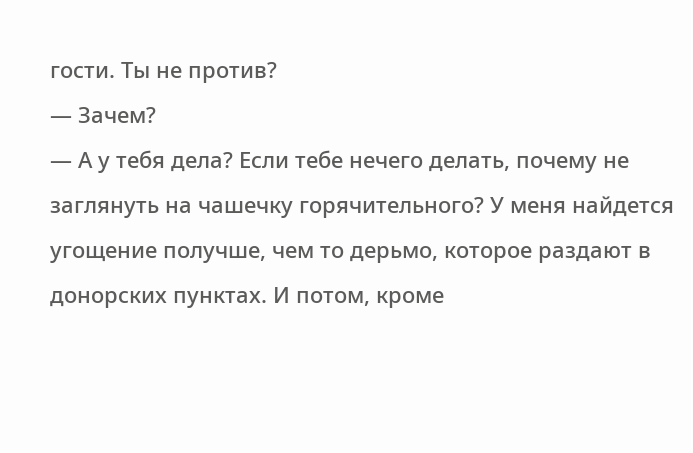гости. Ты не против?
— Зачем?
— А у тебя дела? Если тебе нечего делать, почему не заглянуть на чашечку горячительного? У меня найдется угощение получше, чем то дерьмо, которое раздают в донорских пунктах. И потом, кроме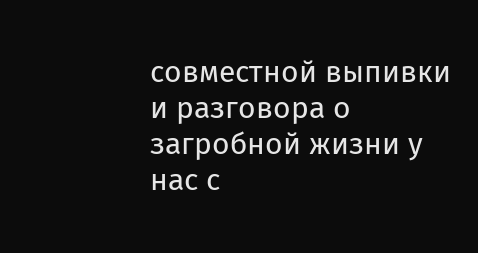совместной выпивки и разговора о загробной жизни у нас с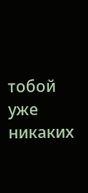тобой уже никаких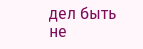дел быть не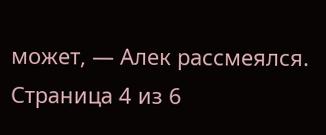может, — Алек рассмеялся.
Страница 4 из 6